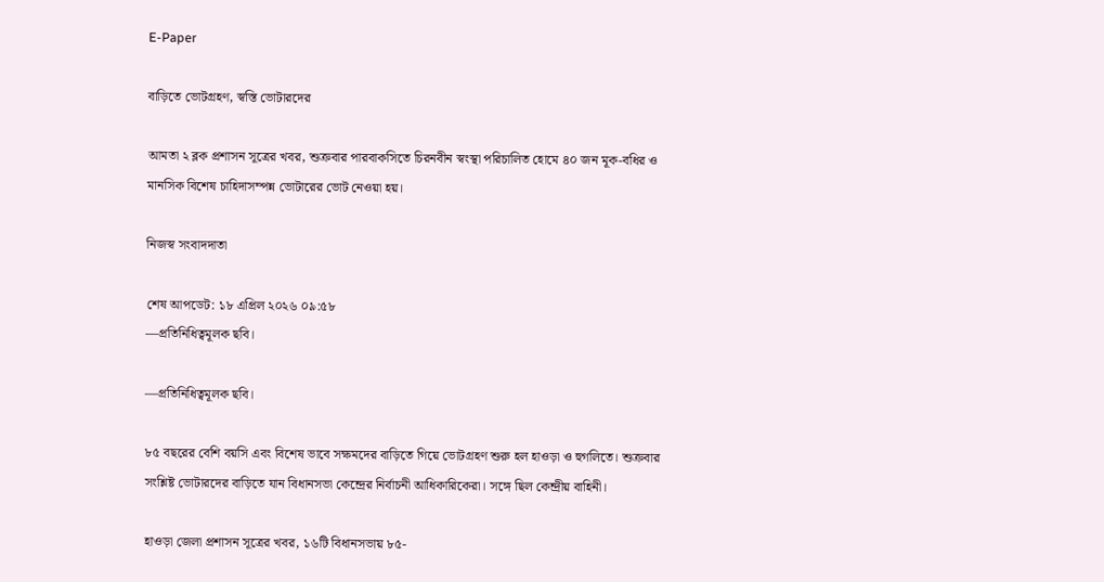E-Paper

বাড়িতে ভোটগ্রহণ, স্বস্তি ভোটারদের

আমতা ২ ব্লক প্রশাসন সূত্রের খবর, শুক্রবার পারবাকসিতে চিরনবীন স্বংস্থা পরিচালিত হোমে ৪০ জন মূক-বধির ও মানসিক বিশেষ চাহিদাসম্পন্ন ভোটারের ভোট নেওয়া হয়।

নিজস্ব সংবাদদাতা

শেষ আপডেট: ১৮ এপ্রিল ২০২৬ ০৯:৫৮
—প্রতিনিধিত্বমূলক ছবি।

—প্রতিনিধিত্বমূলক ছবি।

৮৫ বছরের বেশি বয়সি এবং বিশেষ ভাবে সক্ষমদের বাড়িতে গিয়ে ভোটগ্রহণ শুরু হল হাওড়া ও হুগলিতে। শুক্রবার সংশ্লিষ্ট ভোটারদের বাড়িতে যান বিধানসভা কেন্দ্রের নির্বাচনী আধিকারিকেরা। সঙ্গে ছিল কেন্দ্রীয় বাহিনী।

হাওড়া জেলা প্রশাসন সূত্রের খবর, ১৬টি বিধানসভায় ৮৫-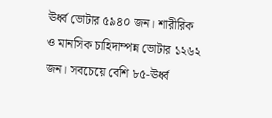ঊর্ধ্ব ভোটার ৫৯৪০ জন। শারীরিক ও মানসিক চাহিদাম্পন্ন ভোটার ১২৬২ জন। সবচেয়ে বেশি ৮৫-ঊর্ধ্ব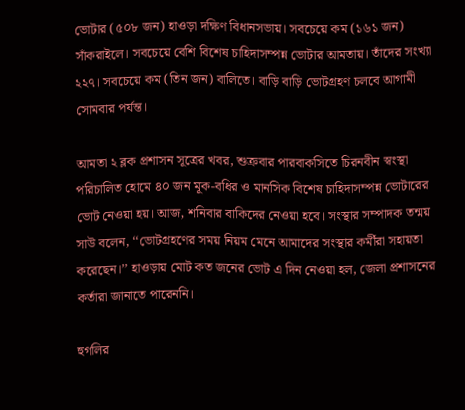ভোটার (৫০৮ জন) হাওড়া দক্ষিণ বিধানসভায়। সবচেয়ে কম (১৬১ জন) সাঁকরাইলে। সবচেয়ে বেশি বিশেষ চাহিদাসম্পন্ন ভোটার আমতায়। তাঁদের সংখ্যা ২২৭। সবচেয়ে কম (তিন জন) বালিতে। বাড়ি বাড়ি ভোটগ্রহণ চলবে আগামী সোমবার পর্যন্ত।

আমতা ২ ব্লক প্রশাসন সূত্রের খবর, শুক্রবার পারবাকসিতে চিরনবীন স্বংস্থা পরিচালিত হোমে ৪০ জন মূক-বধির ও মানসিক বিশেষ চাহিদাসম্পন্ন ভোটারের ভোট নেওয়া হয়। আজ, শনিবার বাকিদের নেওয়া হবে। সংস্থার সম্পাদক তন্ময় সাউ বলেন, ‘‘ভোটগ্রহণের সময় নিয়ম মেনে আমাদের সংস্থার কর্মীরা সহায়তা করেছেন।’’ হাওড়ায় মোট কত জনের ভোট এ দিন নেওয়া হল, জেলা প্রশাসনের কর্তারা জানাতে পারেননি।

হুগলির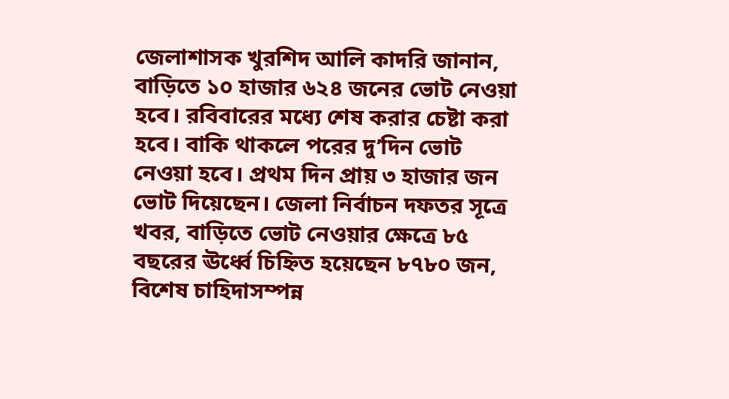জেলাশাসক খুরশিদ আলি কাদরি জানান, বাড়িতে ১০ হাজার ৬২৪ জনের ভোট নেওয়া হবে। রবিবারের মধ্যে শেষ করার চেষ্টা করা হবে। বাকি থাকলে পরের দু’দিন ভোট নেওয়া হবে। প্রথম দিন প্রায় ৩ হাজার জন ভোট দিয়েছেন। জেলা নির্বাচন দফতর সূত্রে খবর, বাড়িতে ভোট নেওয়ার ক্ষেত্রে ৮৫ বছরের ঊর্ধ্বে চিহ্নিত হয়েছেন ৮৭৮০ জন, বিশেষ চাহিদাসম্পন্ন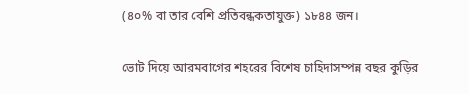(৪০% বা তার বেশি প্রতিবন্ধকতাযুক্ত) ১৮৪৪ জন।

ভোট দিয়ে আরমবাগের শহরের বিশেষ চাহিদাসম্পন্ন বছর কুড়ির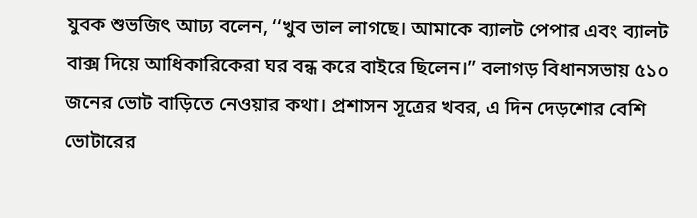যুবক শুভজিৎ আঢ্য বলেন, ‘‘খুব ভাল লাগছে। আমাকে ব্যালট পেপার এবং ব্যালট বাক্স দিয়ে আধিকারিকেরা ঘর বন্ধ করে বাইরে ছিলেন।’’ বলাগড় বিধানসভায় ৫১০ জনের ভোট বাড়িতে নেওয়ার কথা। প্রশাসন সূত্রের খবর, এ দিন দেড়শোর বেশি ভোটারের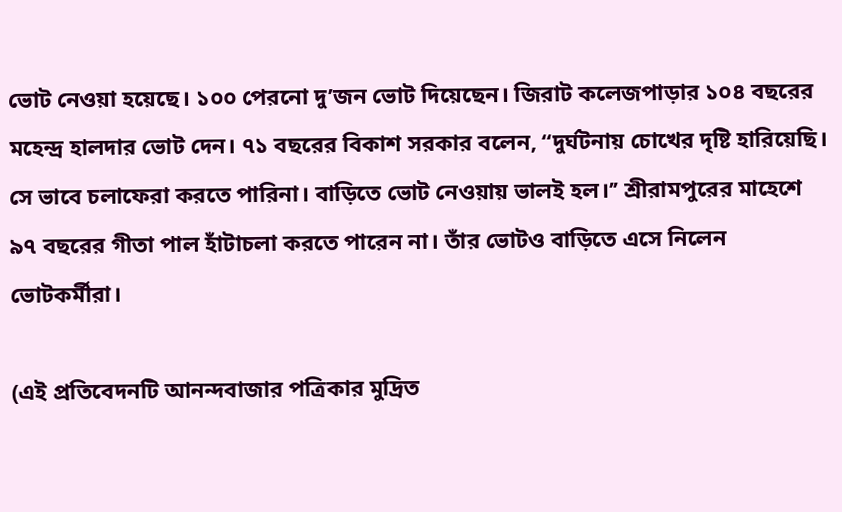ভোট নেওয়া হয়েছে। ১০০ পেরনো দু’জন ভোট দিয়েছেন। জিরাট কলেজপাড়ার ১০৪ বছরের মহেন্দ্র হালদার ভোট দেন। ৭১ বছরের বিকাশ সরকার বলেন, ‘‘দুর্ঘটনায় চোখের দৃষ্টি হারিয়েছি। সে ভাবে চলাফেরা করতে পারিনা। বাড়িতে ভোট নেওয়ায় ভালই হল।’’ শ্রীরামপুরের মাহেশে ৯৭ বছরের গীতা পাল হাঁটাচলা করতে পারেন না। তাঁর ভোটও বাড়িতে এসে নিলেন ভোটকর্মীরা।

(এই প্রতিবেদনটি আনন্দবাজার পত্রিকার মুদ্রিত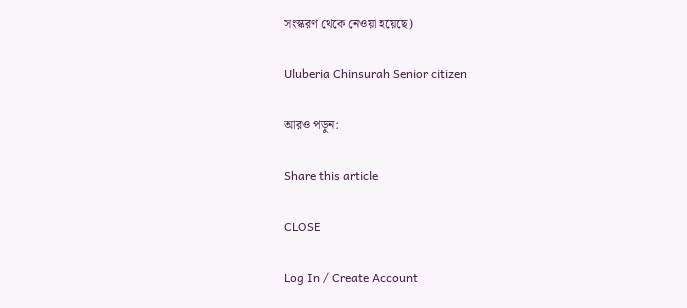সংস্করণ থেকে নেওয়া হয়েছে)

Uluberia Chinsurah Senior citizen

আরও পড়ুন:

Share this article

CLOSE

Log In / Create Account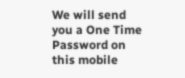We will send you a One Time Password on this mobile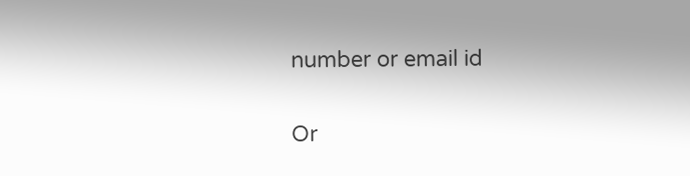number or email id

Or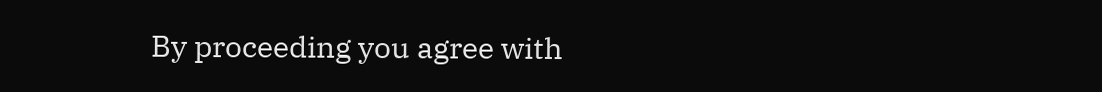By proceeding you agree with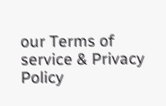our Terms of service & Privacy Policy